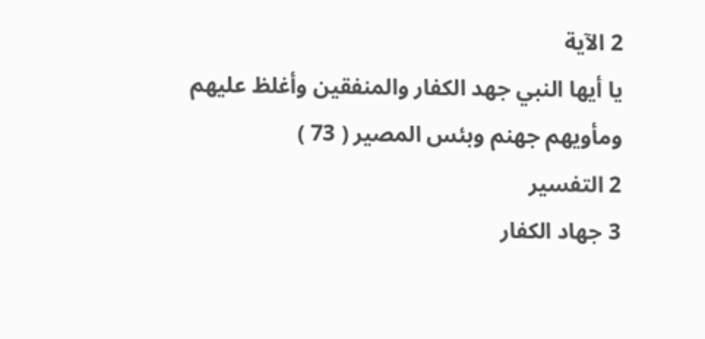2 الآية
يا أيها النبي جهد الكفار والمنفقين وأغلظ عليهم
ومأويهم جهنم وبئس المصير ( 73 )
2 التفسير
3 جهاد الكفار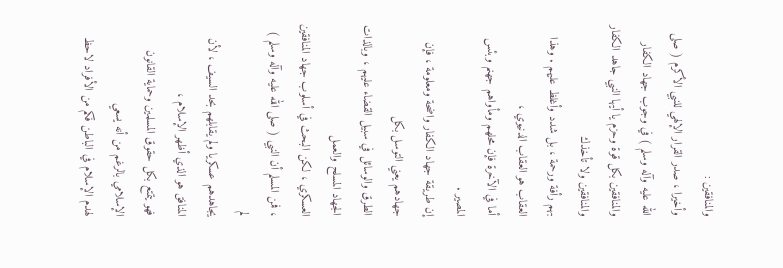والمنافقين :
وأخيرا ، صدر القرار الإلهي للنبي الأكرم ( صلى الله عليه وآله وسلم ) في وجوب جهاد الكفار
والمنافقين بكل قوة وحزم يا أيها النبي جاهد الكفار والمنافقين ولا تأخذك
بهم رأفة ورحمة ، بل شدد وأغلظ عليهم . وهذا العقاب هو العقاب الدنيوي ،
أما في الآخرة فإن محلهم ومأواهم جهنم وبئس المصير .
إن طريقة جهاد الكفار واضحة ومعلومة ، فإن جهادهم يعني التوسل بكل
الطرق والوسائل في سبيل القضاء عليهم ، وبالذات الجهاد المسلح والعمل
العسكري ، لكن البحث في أسلوب جهاد المنافقين ، فمن المسلم أن النبي ( صلى الله عليه وآله وسلم ) لم
يجاهدهم عسكريا ولم يقابلهم بحد السيف ، لأن المنافق هو الذي أظهر الإسلام ،
فهو يتمتع بكل حقوق المسلمين وحماية القانون الإسلامي بالرغم من أنه يسعي
لهدم الإسلام في الباطن فكم من الأفراد لاحظ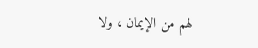لهم من الإيمان ، ولا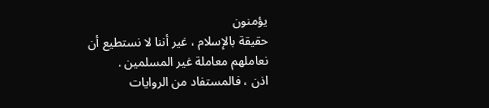يؤمنون
حقيقة بالإسلام ، غير أننا لا نستطيع أن نعاملهم معاملة غير المسلمين .
اذن ، فالمستفاد من الروايات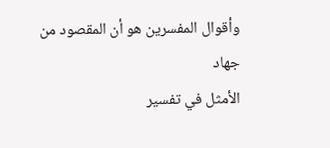وأقوال المفسرين هو أن المقصود من جهاد
الأمثل في تفسير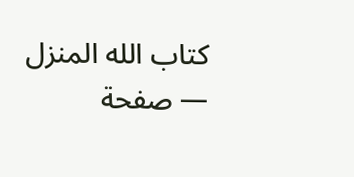كتاب الله المنزل — صفحة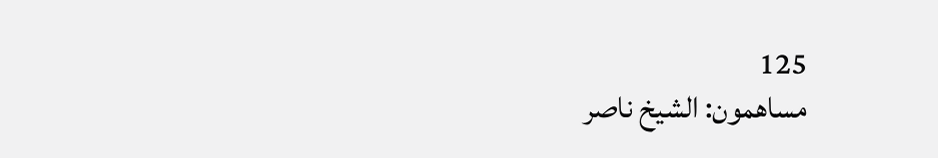125
مساهمون: الشيخ ناصر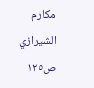مكارم الشيرازي
ص١٢٥